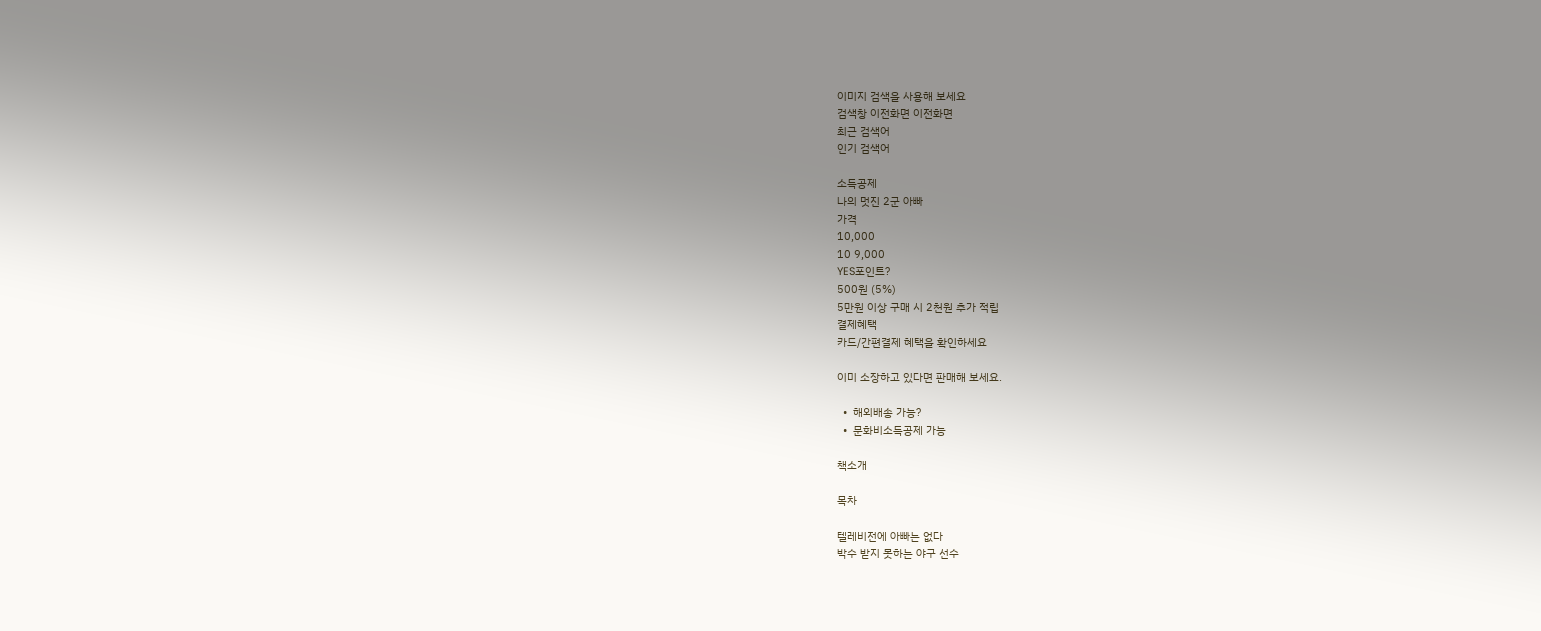이미지 검색을 사용해 보세요
검색창 이전화면 이전화면
최근 검색어
인기 검색어

소득공제
나의 멋진 2군 아빠
가격
10,000
10 9,000
YES포인트?
500원 (5%)
5만원 이상 구매 시 2천원 추가 적립
결제혜택
카드/간편결제 혜택을 확인하세요

이미 소장하고 있다면 판매해 보세요.

  •  해외배송 가능?
  •  문화비소득공제 가능

책소개

목차

텔레비전에 아빠는 없다
박수 받지 못하는 야구 선수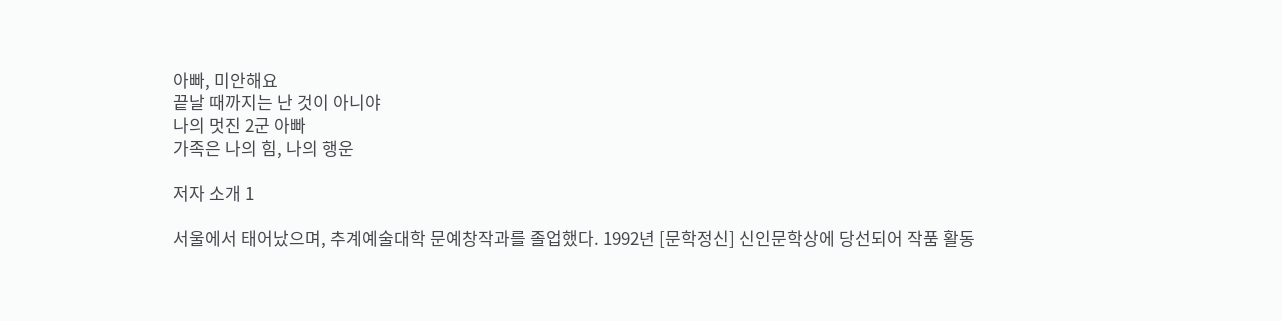아빠, 미안해요
끝날 때까지는 난 것이 아니야
나의 멋진 2군 아빠
가족은 나의 힘, 나의 행운

저자 소개 1

서울에서 태어났으며, 추계예술대학 문예창작과를 졸업했다. 1992년 [문학정신] 신인문학상에 당선되어 작품 활동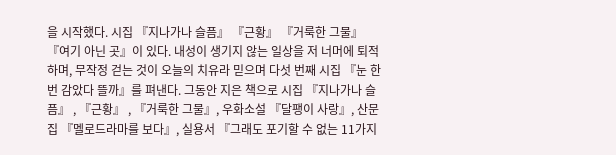을 시작했다. 시집 『지나가나 슬픔』 『근황』 『거룩한 그물』 『여기 아닌 곳』이 있다. 내성이 생기지 않는 일상을 저 너머에 퇴적하며, 무작정 걷는 것이 오늘의 치유라 믿으며 다섯 번째 시집 『눈 한번 감았다 뜰까』를 펴낸다. 그동안 지은 책으로 시집 『지나가나 슬픔』 , 『근황』 , 『거룩한 그물』, 우화소설 『달팽이 사랑』, 산문집 『멜로드라마를 보다』, 실용서 『그래도 포기할 수 없는 11가지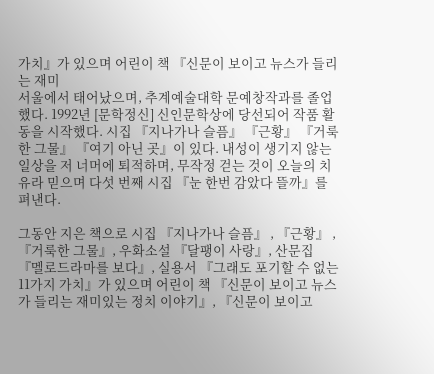가치』가 있으며 어린이 책 『신문이 보이고 뉴스가 들리는 재미
서울에서 태어났으며, 추계예술대학 문예창작과를 졸업했다. 1992년 [문학정신] 신인문학상에 당선되어 작품 활동을 시작했다. 시집 『지나가나 슬픔』 『근황』 『거룩한 그물』 『여기 아닌 곳』이 있다. 내성이 생기지 않는 일상을 저 너머에 퇴적하며, 무작정 걷는 것이 오늘의 치유라 믿으며 다섯 번째 시집 『눈 한번 감았다 뜰까』를 펴낸다.

그동안 지은 책으로 시집 『지나가나 슬픔』 , 『근황』 , 『거룩한 그물』, 우화소설 『달팽이 사랑』, 산문집 『멜로드라마를 보다』, 실용서 『그래도 포기할 수 없는 11가지 가치』가 있으며 어린이 책 『신문이 보이고 뉴스가 들리는 재미있는 정치 이야기』, 『신문이 보이고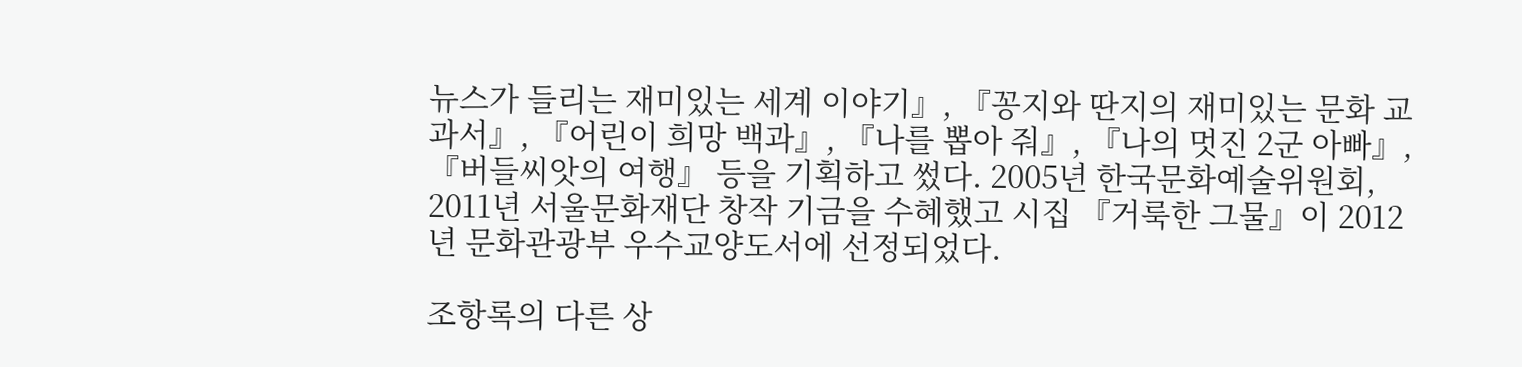뉴스가 들리는 재미있는 세계 이야기』, 『꽁지와 딴지의 재미있는 문화 교과서』, 『어린이 희망 백과』, 『나를 뽑아 줘』, 『나의 멋진 2군 아빠』, 『버들씨앗의 여행』 등을 기획하고 썼다. 2005년 한국문화예술위원회, 2011년 서울문화재단 창작 기금을 수혜했고 시집 『거룩한 그물』이 2012년 문화관광부 우수교양도서에 선정되었다.

조항록의 다른 상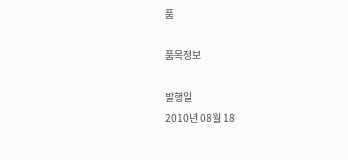품

품목정보

발행일
2010년 08월 18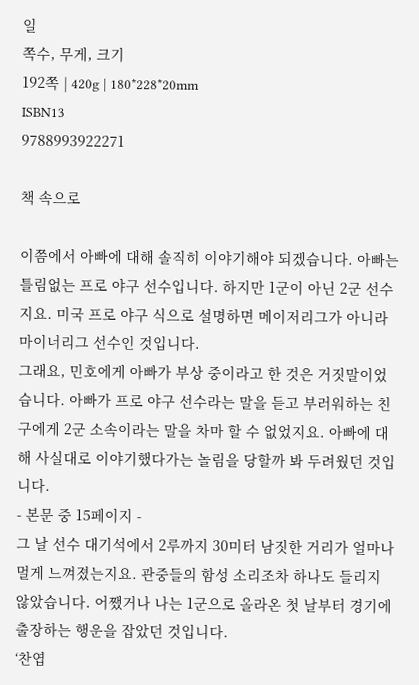일
쪽수, 무게, 크기
192쪽 | 420g | 180*228*20mm
ISBN13
9788993922271

책 속으로

이쯤에서 아빠에 대해 솔직히 이야기해야 되겠습니다. 아빠는 틀림없는 프로 야구 선수입니다. 하지만 1군이 아닌 2군 선수지요. 미국 프로 야구 식으로 설명하면 메이저리그가 아니라 마이너리그 선수인 것입니다.
그래요, 민호에게 아빠가 부상 중이라고 한 것은 거짓말이었습니다. 아빠가 프로 야구 선수라는 말을 듣고 부러워하는 친구에게 2군 소속이라는 말을 차마 할 수 없었지요. 아빠에 대해 사실대로 이야기했다가는 놀림을 당할까 봐 두려웠던 것입니다.
- 본문 중 15페이지 -
그 날 선수 대기석에서 2루까지 30미터 남짓한 거리가 얼마나 멀게 느껴졌는지요. 관중들의 함성 소리조차 하나도 들리지 않았습니다. 어쨌거나 나는 1군으로 올라온 첫 날부터 경기에 출장하는 행운을 잡았던 것입니다.
‘찬엽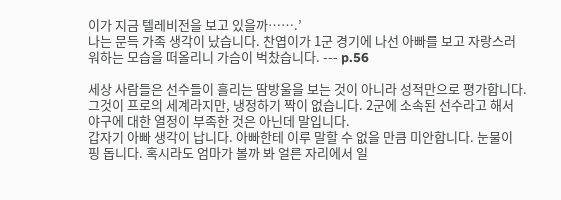이가 지금 텔레비전을 보고 있을까…….’
나는 문득 가족 생각이 났습니다. 찬엽이가 1군 경기에 나선 아빠를 보고 자랑스러워하는 모습을 떠올리니 가슴이 벅찼습니다. --- p.56

세상 사람들은 선수들이 흘리는 땀방울을 보는 것이 아니라 성적만으로 평가합니다. 그것이 프로의 세계라지만, 냉정하기 짝이 없습니다. 2군에 소속된 선수라고 해서 야구에 대한 열정이 부족한 것은 아닌데 말입니다.
갑자기 아빠 생각이 납니다. 아빠한테 이루 말할 수 없을 만큼 미안합니다. 눈물이 핑 돕니다. 혹시라도 엄마가 볼까 봐 얼른 자리에서 일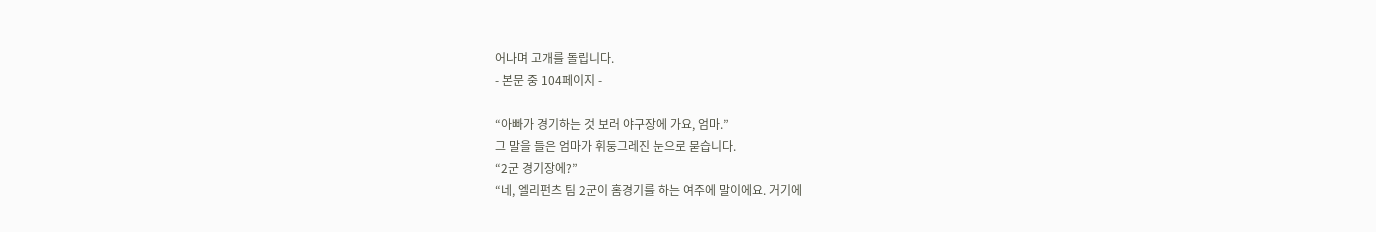어나며 고개를 돌립니다.
- 본문 중 104페이지 -

“아빠가 경기하는 것 보러 야구장에 가요, 엄마.”
그 말을 들은 엄마가 휘둥그레진 눈으로 묻습니다.
“2군 경기장에?”
“네, 엘리펀츠 팀 2군이 홈경기를 하는 여주에 말이에요. 거기에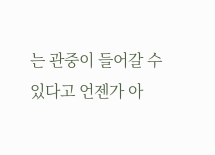는 관중이 들어갈 수 있다고 언젠가 아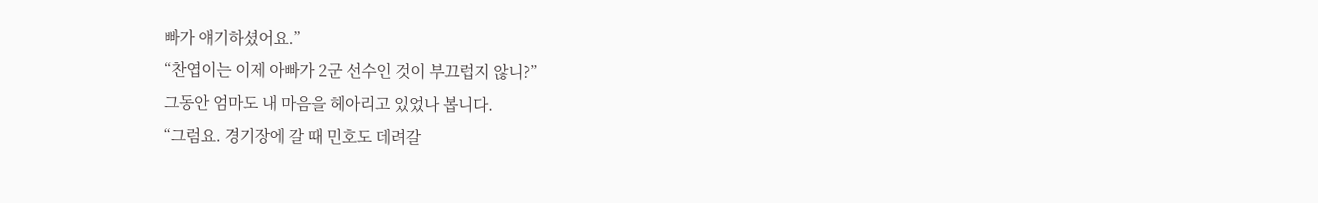빠가 얘기하셨어요.”
“찬엽이는 이제 아빠가 2군 선수인 것이 부끄럽지 않니?”
그동안 엄마도 내 마음을 헤아리고 있었나 봅니다.
“그럼요. 경기장에 갈 때 민호도 데려갈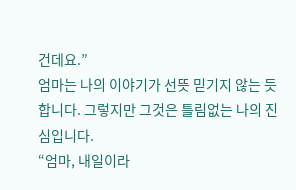건데요.”
엄마는 나의 이야기가 선뜻 믿기지 않는 듯합니다. 그렇지만 그것은 틀림없는 나의 진심입니다.
“엄마, 내일이라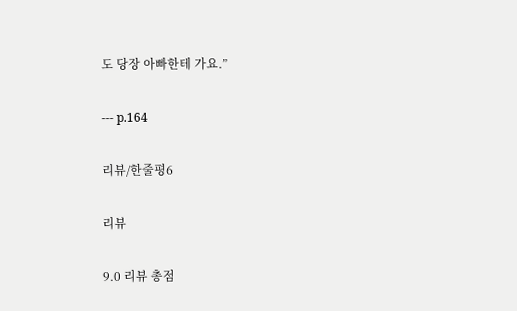도 당장 아빠한테 가요.”

--- p.164

리뷰/한줄평6

리뷰

9.0 리뷰 총점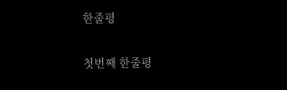한줄평

첫번째 한줄평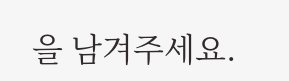을 남겨주세요.